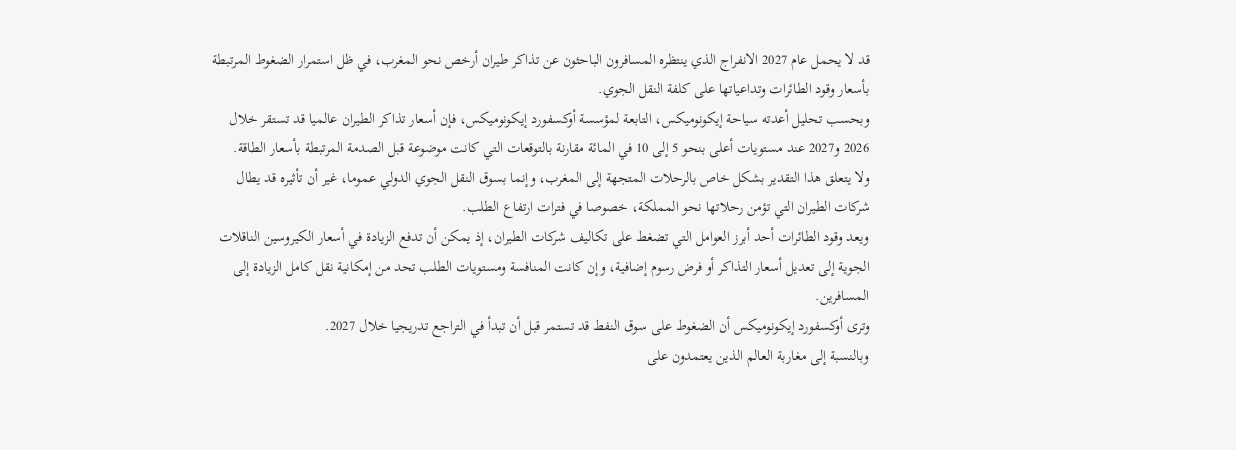قد لا يحمل عام 2027 الانفراج الذي ينتظره المسافرون الباحثون عن تذاكر طيران أرخص نحو المغرب، في ظل استمرار الضغوط المرتبطة بأسعار وقود الطائرات وتداعياتها على كلفة النقل الجوي.
وبحسب تحليل أعدته سياحة إيكونوميكس، التابعة لمؤسسة أوكسفورد إيكونوميكس، فإن أسعار تذاكر الطيران عالميا قد تستقر خلال 2026 و2027 عند مستويات أعلى بنحو 5 إلى 10 في المائة مقارنة بالتوقعات التي كانت موضوعة قبل الصدمة المرتبطة بأسعار الطاقة.
ولا يتعلق هذا التقدير بشكل خاص بالرحلات المتجهة إلى المغرب، وإنما بسوق النقل الجوي الدولي عموما، غير أن تأثيره قد يطال شركات الطيران التي تؤمن رحلاتها نحو المملكة، خصوصا في فترات ارتفاع الطلب.
ويعد وقود الطائرات أحد أبرز العوامل التي تضغط على تكاليف شركات الطيران، إذ يمكن أن تدفع الزيادة في أسعار الكيروسين الناقلات الجوية إلى تعديل أسعار التذاكر أو فرض رسوم إضافية، وإن كانت المنافسة ومستويات الطلب تحد من إمكانية نقل كامل الزيادة إلى المسافرين.
وترى أوكسفورد إيكونوميكس أن الضغوط على سوق النفط قد تستمر قبل أن تبدأ في التراجع تدريجيا خلال 2027.
وبالنسبة إلى مغاربة العالم الذين يعتمدون على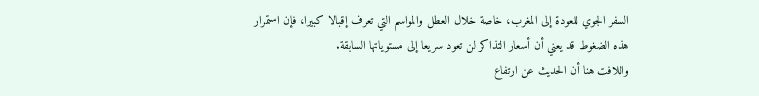السفر الجوي للعودة إلى المغرب، خاصة خلال العطل والمواسم التي تعرف إقبالا كبيرا، فإن استمرار هذه الضغوط قد يعني أن أسعار التذاكر لن تعود سريعا إلى مستوياتها السابقة.
واللافت هنا أن الحديث عن ارتفاع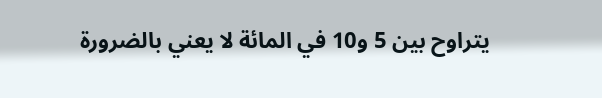يتراوح بين 5 و10 في المائة لا يعني بالضرورة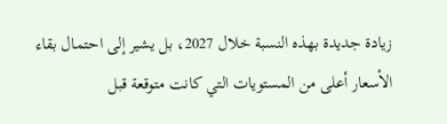زيادة جديدة بهذه النسبة خلال 2027، بل يشير إلى احتمال بقاء الأسعار أعلى من المستويات التي كانت متوقعة قبل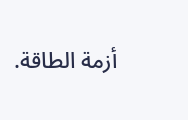أزمة الطاقة.